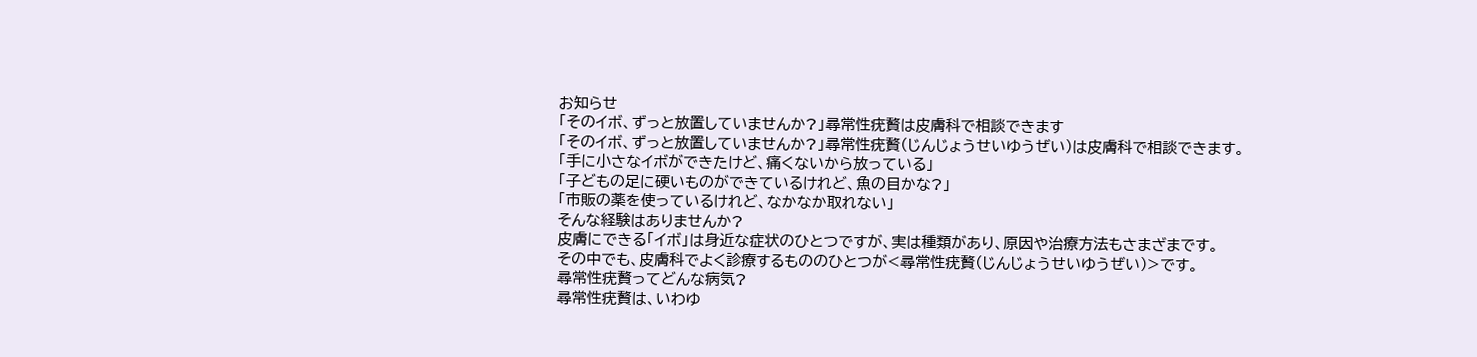お知らせ
「そのイボ、ずっと放置していませんか?」尋常性疣贅は皮膚科で相談できます
「そのイボ、ずっと放置していませんか?」尋常性疣贅(じんじょうせいゆうぜい)は皮膚科で相談できます。
「手に小さなイボができたけど、痛くないから放っている」
「子どもの足に硬いものができているけれど、魚の目かな?」
「市販の薬を使っているけれど、なかなか取れない」
そんな経験はありませんか?
皮膚にできる「イボ」は身近な症状のひとつですが、実は種類があり、原因や治療方法もさまざまです。
その中でも、皮膚科でよく診療するもののひとつが<尋常性疣贅(じんじょうせいゆうぜい)>です。
尋常性疣贅ってどんな病気?
尋常性疣贅は、いわゆ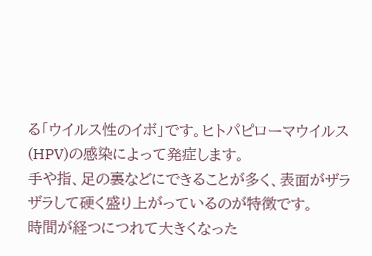る「ウイルス性のイボ」です。ヒトパピローマウイルス(HPV)の感染によって発症します。
手や指、足の裏などにできることが多く、表面がザラザラして硬く盛り上がっているのが特徴です。
時間が経つにつれて大きくなった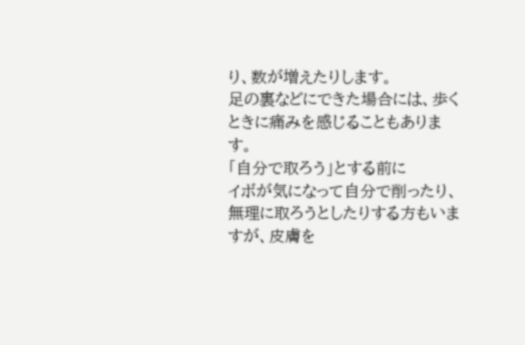り、数が増えたりします。
足の裏などにできた場合には、歩くときに痛みを感じることもあります。
「自分で取ろう」とする前に
イボが気になって自分で削ったり、無理に取ろうとしたりする方もいますが、皮膚を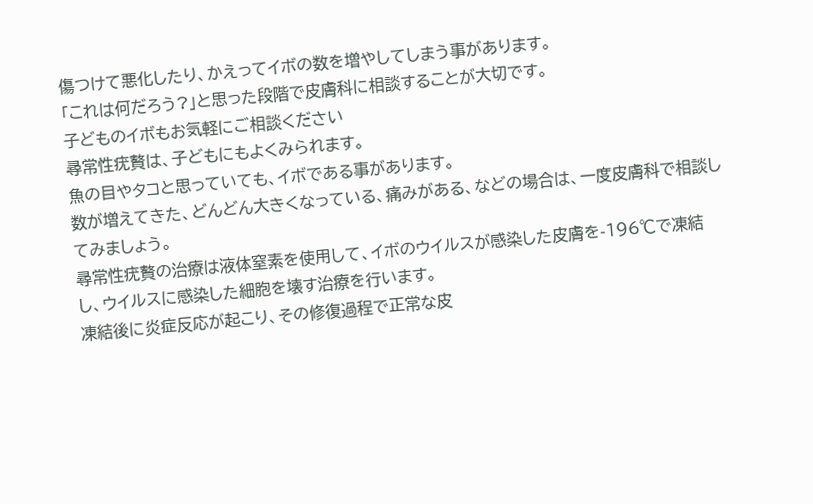傷つけて悪化したり、かえってイボの数を増やしてしまう事があります。
「これは何だろう?」と思った段階で皮膚科に相談することが大切です。
子どものイボもお気軽にご相談ください
尋常性疣贅は、子どもにもよくみられます。
魚の目やタコと思っていても、イボである事があります。
数が増えてきた、どんどん大きくなっている、痛みがある、などの場合は、一度皮膚科で相談してみましょう。
尋常性疣贅の治療は液体窒素を使用して、イボのウイルスが感染した皮膚を-196℃で凍結し、ウイルスに感染した細胞を壊す治療を行います。
凍結後に炎症反応が起こり、その修復過程で正常な皮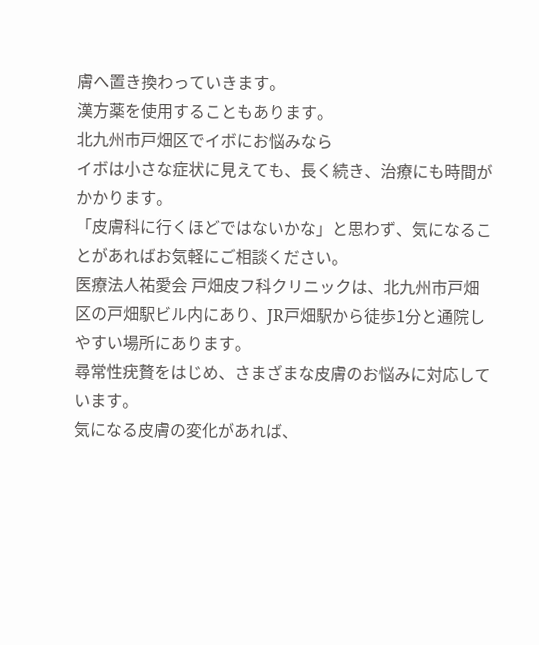膚へ置き換わっていきます。
漢方薬を使用することもあります。
北九州市戸畑区でイボにお悩みなら
イボは小さな症状に見えても、長く続き、治療にも時間がかかります。
「皮膚科に行くほどではないかな」と思わず、気になることがあればお気軽にご相談ください。
医療法人祐愛会 戸畑皮フ科クリニックは、北九州市戸畑区の戸畑駅ビル内にあり、JR戸畑駅から徒歩1分と通院しやすい場所にあります。
尋常性疣贅をはじめ、さまざまな皮膚のお悩みに対応しています。
気になる皮膚の変化があれば、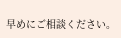早めにご相談ください。